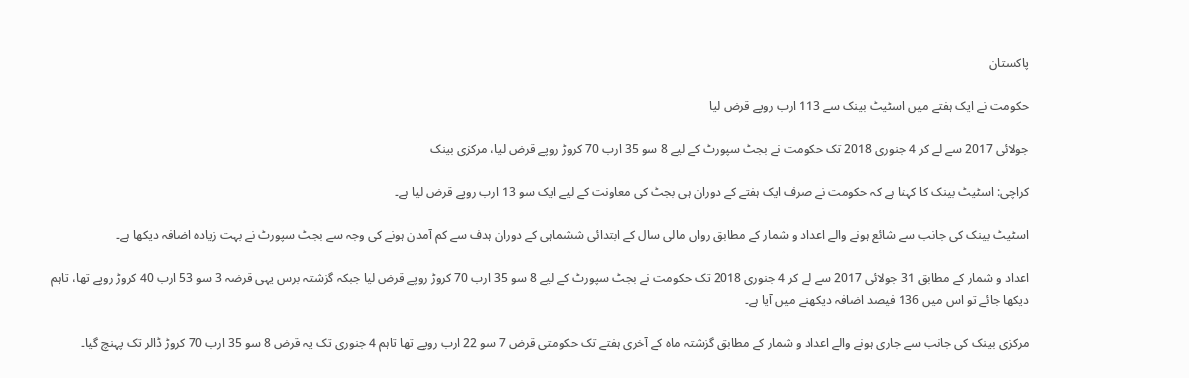پاکستان

حکومت نے ایک ہفتے میں اسٹیٹ بینک سے 113 ارب روپے قرض لیا

جولائی 2017 سے لے کر 4 جنوری 2018 تک حکومت نے بجٹ سپورٹ کے لیے 8 سو 35 ارب 70 کروڑ روپے قرض لیا، مرکزی بینک

کراچی: اسٹیٹ بینک کا کہنا ہے کہ حکومت نے صرف ایک ہفتے کے دوران ہی بجٹ کی معاونت کے لیے ایک سو 13 ارب روپے قرض لیا ہے۔

اسٹیٹ بینک کی جانب سے شائع ہونے والے اعداد و شمار کے مطابق رواں مالی سال کے ابتدائی ششماہی کے دوران ہدف سے کم آمدن ہونے کی وجہ سے بجٹ سپورٹ نے بہت زیادہ اضافہ دیکھا ہے۔

اعداد و شمار کے مطابق 31 جولائی 2017 سے لے کر 4 جنوری 2018 تک حکومت نے بجٹ سپورٹ کے لیے 8 سو 35 ارب 70 کروڑ روپے قرض لیا جبکہ گزشتہ برس یہی قرضہ 3 سو 53 ارب 40 کروڑ روپے تھا، تاہم دیکھا جائے تو اس میں 136 فیصد اضافہ دیکھنے میں آیا ہے۔

مرکزی بینک کی جانب سے جاری ہونے والے اعداد و شمار کے مطابق گزشتہ ماہ کے آخری ہفتے تک حکومتی قرض 7 سو 22 ارب روپے تھا تاہم 4 جنوری تک یہ قرض 8 سو 35 ارب 70 کروڑ ڈالر تک پہنچ گیا۔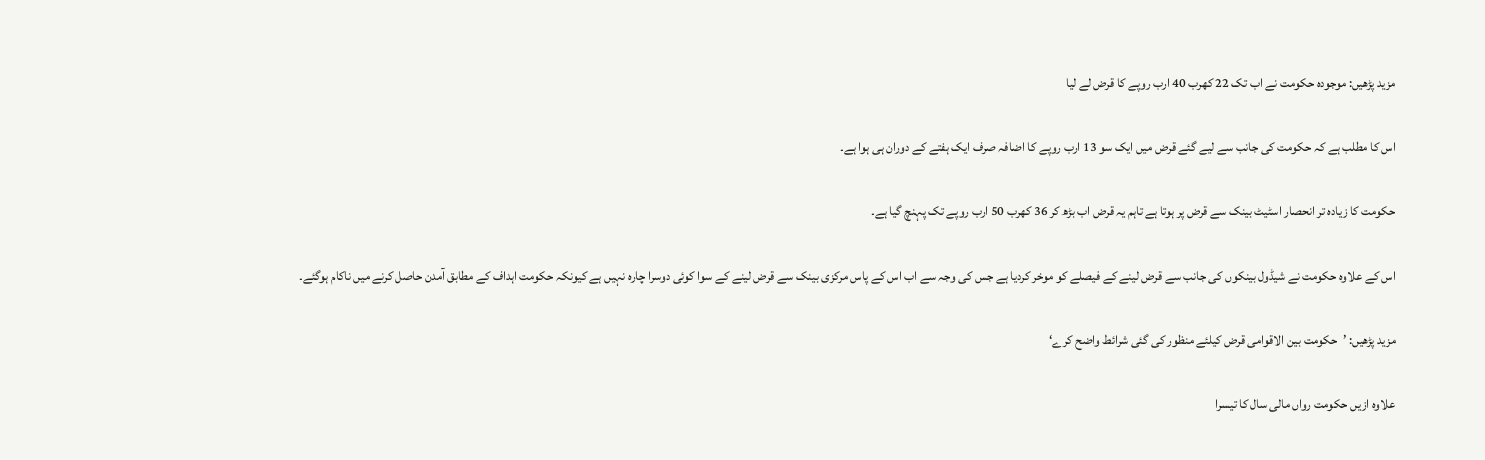مزید پڑھیں: موجودہ حکومت نے اب تک 22 کھرب 40 ارب روپے کا قرض لے لیا

اس کا مطلب ہے کہ حکومت کی جانب سے لیے گئے قرض میں ایک سو 13 ارب روپے کا اضافہ صرف ایک ہفتے کے دوران ہی ہوا ہے۔

حکومت کا زیادہ تر انحصار اسٹیٹ بینک سے قرض پر ہوتا ہے تاہم یہ قرض اب بڑھ کر 36 کھرب 50 ارب روپے تک پہنچ گیا ہے۔

اس کے علاوہ حکومت نے شیڈول بینکوں کی جانب سے قرض لینے کے فیصلے کو موخر کردیا ہے جس کی وجہ سے اب اس کے پاس مرکزی بینک سے قرض لینے کے سوا کوئی دوسرا چارہ نہیں ہے کیونکہ حکومت اہداف کے مطابق آمدن حاصل کرنے میں ناکام ہوگئے۔

مزید پڑھیں: ’حکومت بین الاقوامی قرض کیلئے منظور کی گئی شرائط واضح کرے‘

علاوہ ازیں حکومت رواں مالی سال کا تیسرا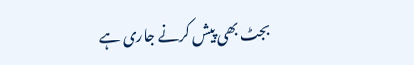بجٹ بھی پیش کرنے جاری ہے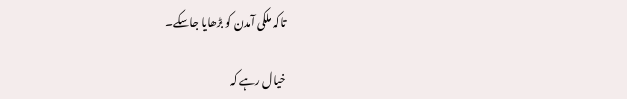تاکہ ملکی آمدن کو بڑھایا جاسکے۔

خیال رہے کہ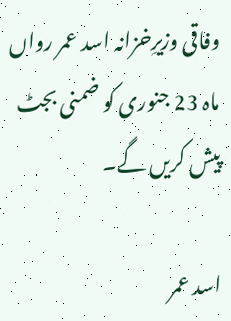وفاقی وزیرِخزانہ اسد عمر رواں ماہ 23 جنوری کو ضمنی بجٹ پیش کریں گے۔

اسد عمر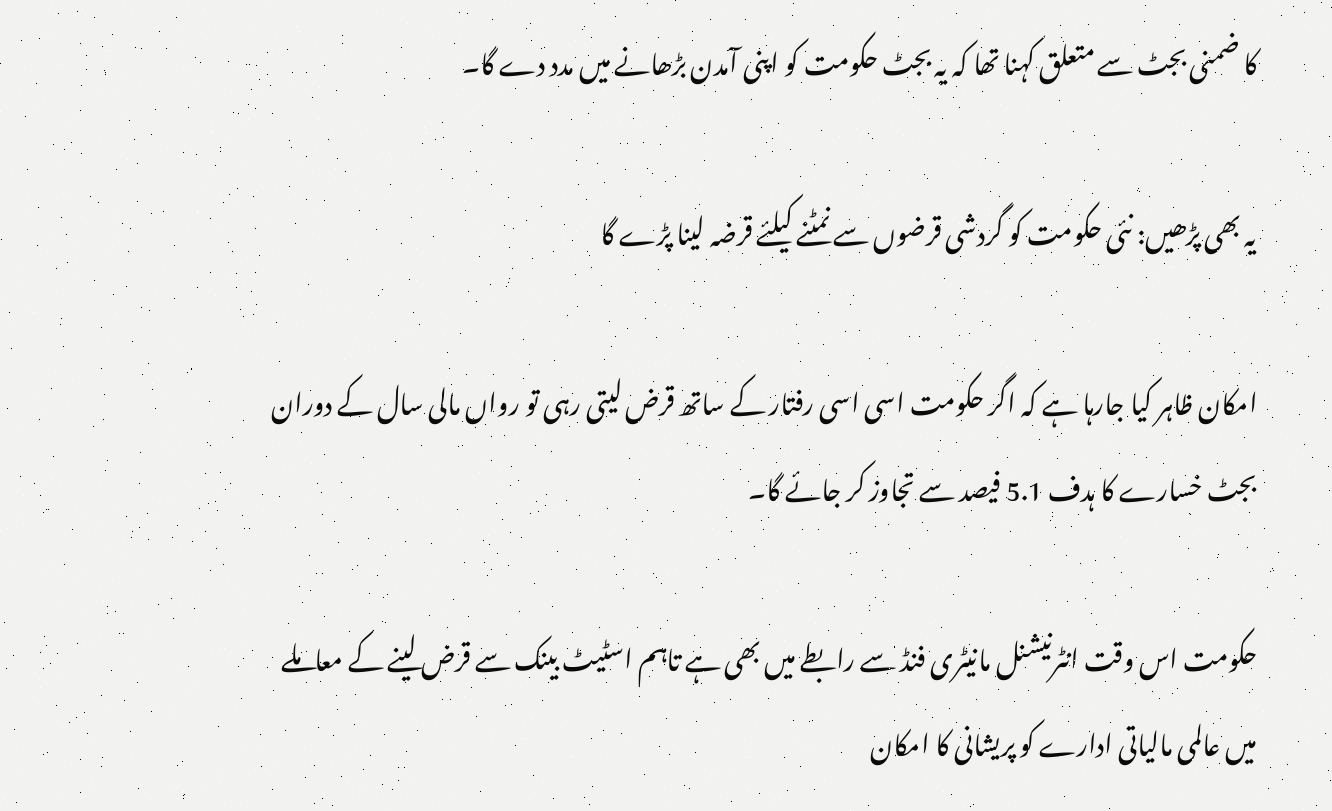کا ضمنی بجٹ سے متعلق کہنا تھا کہ یہ بجٹ حکومت کو اپنی آمدن بڑھانے میں مدد دے گا۔

یہ بھی پڑھیں: نئی حکومت کو گردشی قرضوں سے نمٹنے کیلئے قرضہ لینا پڑے گا

امکان ظاہر کیا جارہا ہے کہ اگر حکومت اسی اسی رفتار کے ساتھ قرض لیتی رہی تو رواں مالی سال کے دوران بجٹ خسارے کا ہدف 5.1 فیصد سے تجاوز کر جائے گا۔

حکومت اس وقت انٹرنیشنل مانیٹری فنڈ سے رابطے میں بھی ہے تاہم اسٹیٹ بینک سے قرض لینے کے معاملے میں عالمی مالیاتی ادارے کو پریشانی کا امکان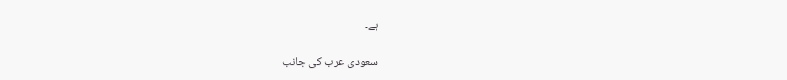ہے۔

سعودی عرب کی جانب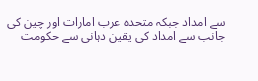سے امداد جبکہ متحدہ عرب امارات اور چین کی جانب سے امداد کی یقین دہانی سے حکومت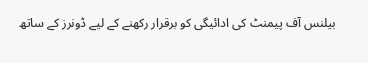بیلنس آف پیمنٹ کی ادائیگی کو برقرار رکھنے کے لیے ڈونرز کے ساتھ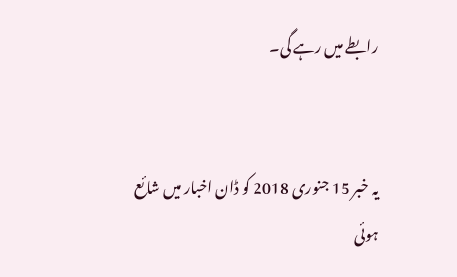رابطے میں رہے گی۔


یہ خبر 15 جنوری 2018 کو ڈان اخبار میں شائع ہوئی